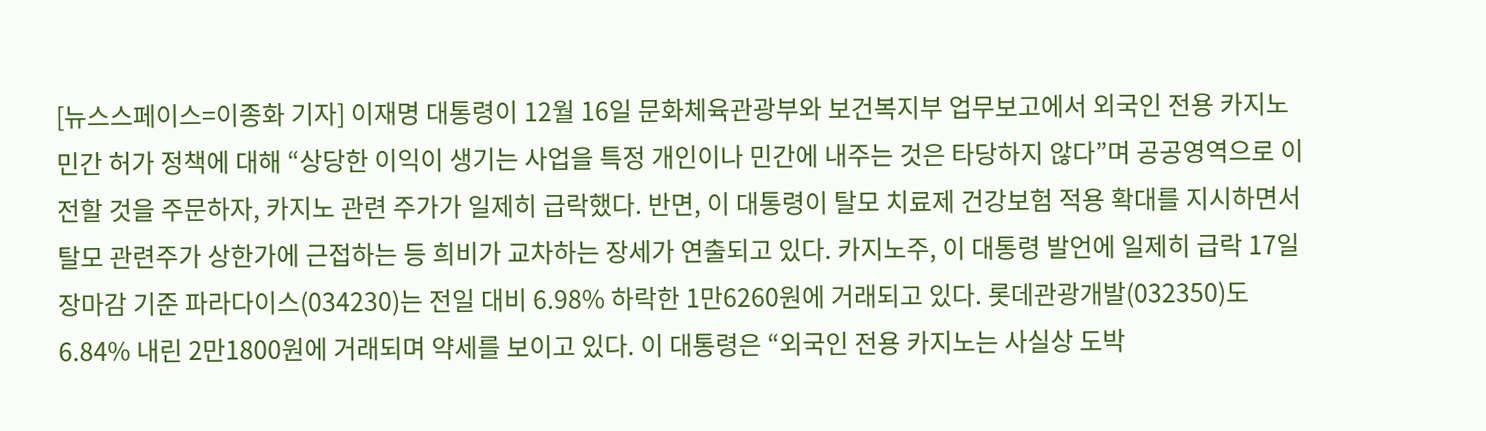[뉴스스페이스=이종화 기자] 이재명 대통령이 12월 16일 문화체육관광부와 보건복지부 업무보고에서 외국인 전용 카지노 민간 허가 정책에 대해 “상당한 이익이 생기는 사업을 특정 개인이나 민간에 내주는 것은 타당하지 않다”며 공공영역으로 이전할 것을 주문하자, 카지노 관련 주가가 일제히 급락했다. 반면, 이 대통령이 탈모 치료제 건강보험 적용 확대를 지시하면서 탈모 관련주가 상한가에 근접하는 등 희비가 교차하는 장세가 연출되고 있다. 카지노주, 이 대통령 발언에 일제히 급락 17일 장마감 기준 파라다이스(034230)는 전일 대비 6.98% 하락한 1만6260원에 거래되고 있다. 롯데관광개발(032350)도 6.84% 내린 2만1800원에 거래되며 약세를 보이고 있다. 이 대통령은 “외국인 전용 카지노는 사실상 도박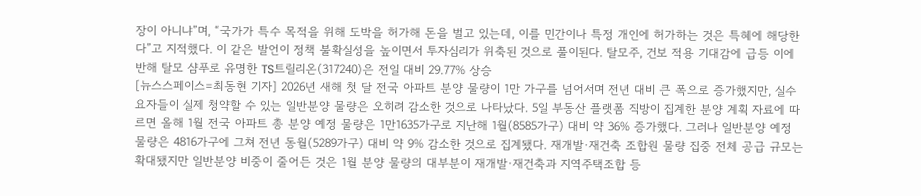장이 아니냐”며, “국가가 특수 목적을 위해 도박을 허가해 돈을 벌고 있는데, 이를 민간이나 특정 개인에 허가하는 것은 특혜에 해당한다”고 지적했다. 이 같은 발언이 정책 불확실성을 높이면서 투자심리가 위축된 것으로 풀이된다. 탈모주, 건보 적용 기대감에 급등 이에 반해 탈모 샴푸로 유명한 TS트릴리온(317240)은 전일 대비 29.77% 상승
[뉴스스페이스=최동현 기자] 2026년 새해 첫 달 전국 아파트 분양 물량이 1만 가구를 넘어서며 전년 대비 큰 폭으로 증가했지만, 실수요자들이 실제 청약할 수 있는 일반분양 물량은 오히려 감소한 것으로 나타났다. 5일 부동산 플랫폼 직방이 집계한 분양 계획 자료에 따르면 올해 1월 전국 아파트 총 분양 예정 물량은 1만1635가구로 지난해 1월(8585가구) 대비 약 36% 증가했다. 그러나 일반분양 예정 물량은 4816가구에 그쳐 전년 동월(5289가구) 대비 약 9% 감소한 것으로 집계됐다. 재개발·재건축 조합원 물량 집중 전체 공급 규모는 확대됐지만 일반분양 비중이 줄어든 것은 1월 분양 물량의 대부분이 재개발·재건축과 지역주택조합 등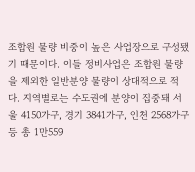조합원 물량 비중이 높은 사업장으로 구성됐기 때문이다. 이들 정비사업은 조합원 물량을 제외한 일반분양 물량이 상대적으로 적다. 지역별로는 수도권에 분양이 집중돼 서울 4150가구, 경기 3841가구, 인천 2568가구 등 총 1만559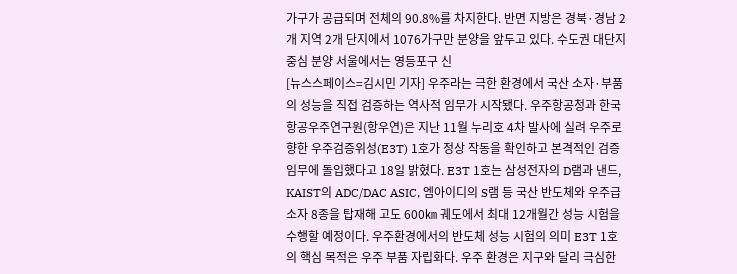가구가 공급되며 전체의 90.8%를 차지한다. 반면 지방은 경북·경남 2개 지역 2개 단지에서 1076가구만 분양을 앞두고 있다. 수도권 대단지 중심 분양 서울에서는 영등포구 신
[뉴스스페이스=김시민 기자] 우주라는 극한 환경에서 국산 소자·부품의 성능을 직접 검증하는 역사적 임무가 시작됐다. 우주항공청과 한국항공우주연구원(항우연)은 지난 11월 누리호 4차 발사에 실려 우주로 향한 우주검증위성(E3T) 1호가 정상 작동을 확인하고 본격적인 검증 임무에 돌입했다고 18일 밝혔다. E3T 1호는 삼성전자의 D램과 낸드, KAIST의 ADC/DAC ASIC, 엠아이디의 S램 등 국산 반도체와 우주급 소자 8종을 탑재해 고도 600㎞ 궤도에서 최대 12개월간 성능 시험을 수행할 예정이다. 우주환경에서의 반도체 성능 시험의 의미 E3T 1호의 핵심 목적은 우주 부품 자립화다. 우주 환경은 지구와 달리 극심한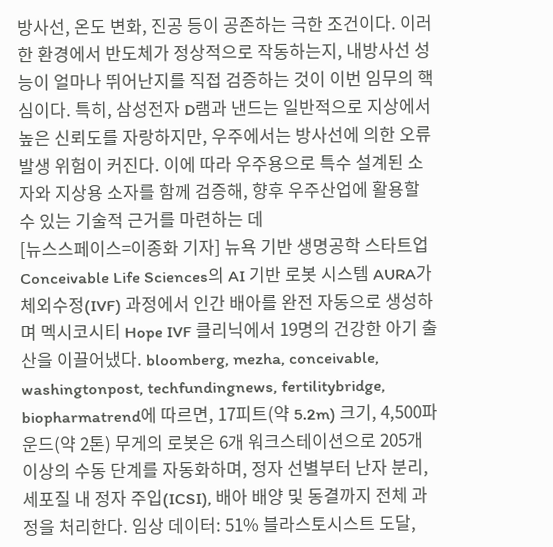방사선, 온도 변화, 진공 등이 공존하는 극한 조건이다. 이러한 환경에서 반도체가 정상적으로 작동하는지, 내방사선 성능이 얼마나 뛰어난지를 직접 검증하는 것이 이번 임무의 핵심이다. 특히, 삼성전자 D램과 낸드는 일반적으로 지상에서 높은 신뢰도를 자랑하지만, 우주에서는 방사선에 의한 오류 발생 위험이 커진다. 이에 따라 우주용으로 특수 설계된 소자와 지상용 소자를 함께 검증해, 향후 우주산업에 활용할 수 있는 기술적 근거를 마련하는 데
[뉴스스페이스=이종화 기자] 뉴욕 기반 생명공학 스타트업 Conceivable Life Sciences의 AI 기반 로봇 시스템 AURA가 체외수정(IVF) 과정에서 인간 배아를 완전 자동으로 생성하며 멕시코시티 Hope IVF 클리닉에서 19명의 건강한 아기 출산을 이끌어냈다. bloomberg, mezha, conceivable, washingtonpost, techfundingnews, fertilitybridge, biopharmatrend에 따르면, 17피트(약 5.2m) 크기, 4,500파운드(약 2톤) 무게의 로봇은 6개 워크스테이션으로 205개 이상의 수동 단계를 자동화하며, 정자 선별부터 난자 분리, 세포질 내 정자 주입(ICSI), 배아 배양 및 동결까지 전체 과정을 처리한다. 임상 데이터: 51% 블라스토시스트 도달,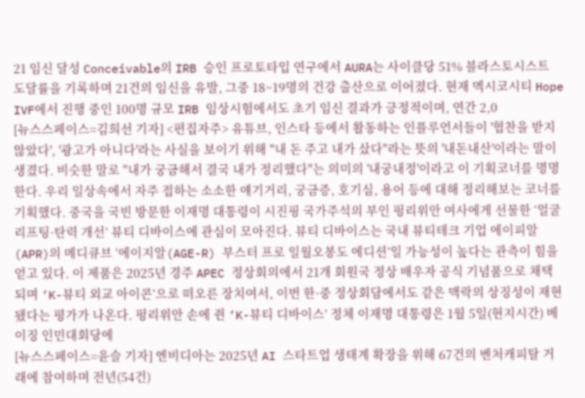21 임신 달성 Conceivable의 IRB 승인 프로토타입 연구에서 AURA는 사이클당 51% 블라스토시스트 도달률을 기록하며 21건의 임신을 유발, 그중 18~19명의 건강 출산으로 이어졌다. 현재 멕시코시티 Hope IVF에서 진행 중인 100명 규모 IRB 임상시험에서도 초기 임신 결과가 긍정적이며, 연간 2,0
[뉴스스페이스=김희선 기자] <편집자주> 유튜브, 인스타 등에서 활동하는 인플루언서들이 '협찬을 받지 않았다', '광고가 아니다'라는 사실을 보이기 위해 "내 돈 주고 내가 샀다"라는 뜻의 '내돈내산'이라는 말이 생겼다. 비슷한 말로 "내가 궁금해서 결국 내가 정리했다"는 의미의 '내궁내정'이라고 이 기획코너를 명명한다. 우리 일상속에서 자주 접하는 소소한 얘기거리, 궁금증, 호기심, 용어 등에 대해 정리해보는 코너를 기획했다. 중국을 국빈 방문한 이재명 대통령이 시진핑 국가주석의 부인 펑리위안 여사에게 선물한 ‘얼굴 리프팅·탄력 개선’ 뷰티 디바이스에 관심이 모아진다. 뷰티 디바이스는 국내 뷰티테크 기업 에이피알(APR)의 메디큐브 ‘에이지알(AGE-R) 부스터 프로 일월오봉도 에디션’일 가능성이 높다는 관측이 힘을 얻고 있다. 이 제품은 2025년 경주 APEC 정상회의에서 21개 회원국 정상 배우자 공식 기념품으로 채택되며 ‘K-뷰티 외교 아이콘’으로 떠오른 장치여서, 이번 한·중 정상회담에서도 같은 맥락의 상징성이 재현됐다는 평가가 나온다. 펑리위안 손에 쥔 ‘K-뷰티 디바이스’ 정체 이재명 대통령은 1월 5일(현지시간) 베이징 인민대회당에
[뉴스스페이스=윤슬 기자] 엔비디아는 2025년 AI 스타트업 생태계 확장을 위해 67건의 벤처캐피탈 거래에 참여하며 전년(54건)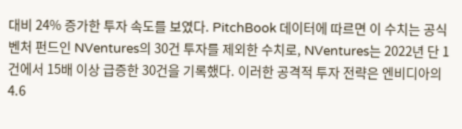대비 24% 증가한 투자 속도를 보였다. PitchBook 데이터에 따르면 이 수치는 공식 벤처 펀드인 NVentures의 30건 투자를 제외한 수치로, NVentures는 2022년 단 1건에서 15배 이상 급증한 30건을 기록했다. 이러한 공격적 투자 전략은 엔비디아의 4.6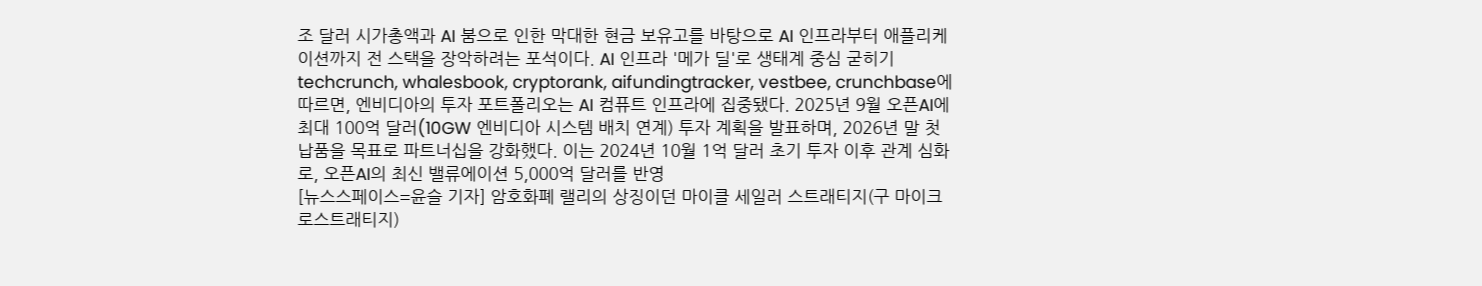조 달러 시가총액과 AI 붐으로 인한 막대한 현금 보유고를 바탕으로 AI 인프라부터 애플리케이션까지 전 스택을 장악하려는 포석이다. AI 인프라 '메가 딜'로 생태계 중심 굳히기 techcrunch, whalesbook, cryptorank, aifundingtracker, vestbee, crunchbase에 따르면, 엔비디아의 투자 포트폴리오는 AI 컴퓨트 인프라에 집중됐다. 2025년 9월 오픈AI에 최대 100억 달러(10GW 엔비디아 시스템 배치 연계) 투자 계획을 발표하며, 2026년 말 첫 납품을 목표로 파트너십을 강화했다. 이는 2024년 10월 1억 달러 초기 투자 이후 관계 심화로, 오픈AI의 최신 밸류에이션 5,000억 달러를 반영
[뉴스스페이스=윤슬 기자] 암호화폐 랠리의 상징이던 마이클 세일러 스트래티지(구 마이크로스트래티지)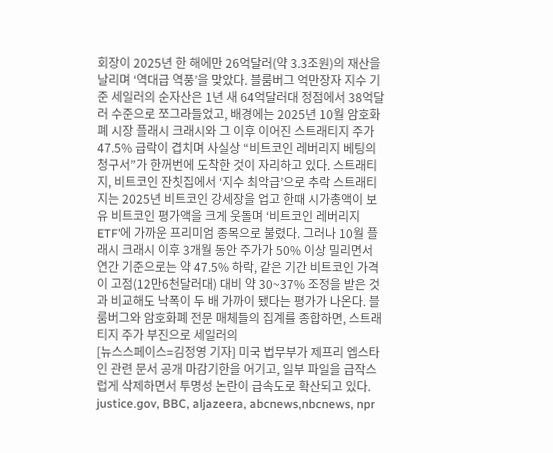회장이 2025년 한 해에만 26억달러(약 3.3조원)의 재산을 날리며 ‘역대급 역풍’을 맞았다. 블룸버그 억만장자 지수 기준 세일러의 순자산은 1년 새 64억달러대 정점에서 38억달러 수준으로 쪼그라들었고, 배경에는 2025년 10월 암호화폐 시장 플래시 크래시와 그 이후 이어진 스트래티지 주가 47.5% 급락이 겹치며 사실상 “비트코인 레버리지 베팅의 청구서”가 한꺼번에 도착한 것이 자리하고 있다. 스트래티지, 비트코인 잔칫집에서 ‘지수 최악급’으로 추락 스트래티지는 2025년 비트코인 강세장을 업고 한때 시가총액이 보유 비트코인 평가액을 크게 웃돌며 ‘비트코인 레버리지 ETF’에 가까운 프리미엄 종목으로 불렸다. 그러나 10월 플래시 크래시 이후 3개월 동안 주가가 50% 이상 밀리면서 연간 기준으로는 약 47.5% 하락, 같은 기간 비트코인 가격이 고점(12만6천달러대) 대비 약 30~37% 조정을 받은 것과 비교해도 낙폭이 두 배 가까이 됐다는 평가가 나온다. 블룸버그와 암호화폐 전문 매체들의 집계를 종합하면, 스트래티지 주가 부진으로 세일러의
[뉴스스페이스=김정영 기자] 미국 법무부가 제프리 엡스타인 관련 문서 공개 마감기한을 어기고, 일부 파일을 급작스럽게 삭제하면서 투명성 논란이 급속도로 확산되고 있다. justice.gov, BBC, aljazeera, abcnews,nbcnews, npr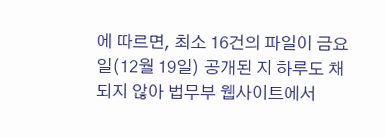에 따르면, 최소 16건의 파일이 금요일(12월 19일) 공개된 지 하루도 채 되지 않아 법무부 웹사이트에서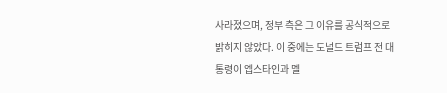사라졌으며, 정부 측은 그 이유를 공식적으로 밝히지 않았다. 이 중에는 도널드 트럼프 전 대통령이 엡스타인과 멜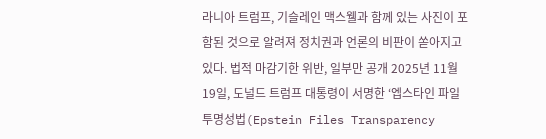라니아 트럼프, 기슬레인 맥스웰과 함께 있는 사진이 포함된 것으로 알려져 정치권과 언론의 비판이 쏟아지고 있다. 법적 마감기한 위반, 일부만 공개 2025년 11월 19일, 도널드 트럼프 대통령이 서명한 ‘엡스타인 파일 투명성법(Epstein Files Transparency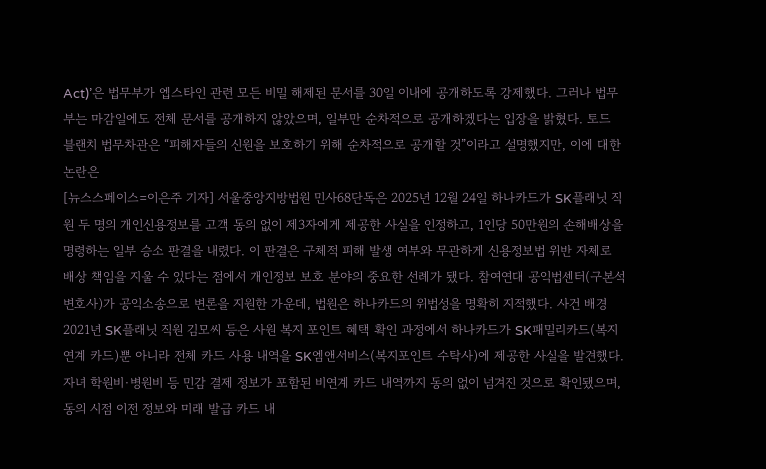Act)’은 법무부가 엡스타인 관련 모든 비밀 해제된 문서를 30일 이내에 공개하도록 강제했다. 그러나 법무부는 마감일에도 전체 문서를 공개하지 않았으며, 일부만 순차적으로 공개하겠다는 입장을 밝혔다. 토드 블랜치 법무차관은 “피해자들의 신원을 보호하기 위해 순차적으로 공개할 것”이라고 설명했지만, 이에 대한 논란은
[뉴스스페이스=이은주 기자] 서울중앙지방법원 민사68단독은 2025년 12월 24일 하나카드가 SK플래닛 직원 두 명의 개인신용정보를 고객 동의 없이 제3자에게 제공한 사실을 인정하고, 1인당 50만원의 손해배상을 명령하는 일부 승소 판결을 내렸다. 이 판결은 구체적 피해 발생 여부와 무관하게 신용정보법 위반 자체로 배상 책임을 지울 수 있다는 점에서 개인정보 보호 분야의 중요한 선례가 됐다. 참여연대 공익법센터(구본석 변호사)가 공익소송으로 변론을 지원한 가운데, 법원은 하나카드의 위법성을 명확히 지적했다. 사건 배경 2021년 SK플래닛 직원 김모씨 등은 사원 복지 포인트 혜택 확인 과정에서 하나카드가 SK패밀리카드(복지 연계 카드)뿐 아니라 전체 카드 사용 내역을 SK엠앤서비스(복지포인트 수탁사)에 제공한 사실을 발견했다. 자녀 학원비·병원비 등 민감 결제 정보가 포함된 비연계 카드 내역까지 동의 없이 넘겨진 것으로 확인됐으며, 동의 시점 이전 정보와 미래 발급 카드 내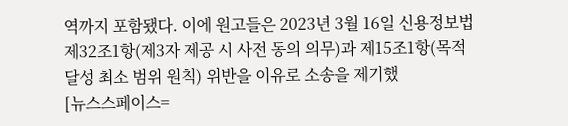역까지 포함됐다. 이에 원고들은 2023년 3월 16일 신용정보법 제32조1항(제3자 제공 시 사전 동의 의무)과 제15조1항(목적 달성 최소 범위 원칙) 위반을 이유로 소송을 제기했
[뉴스스페이스=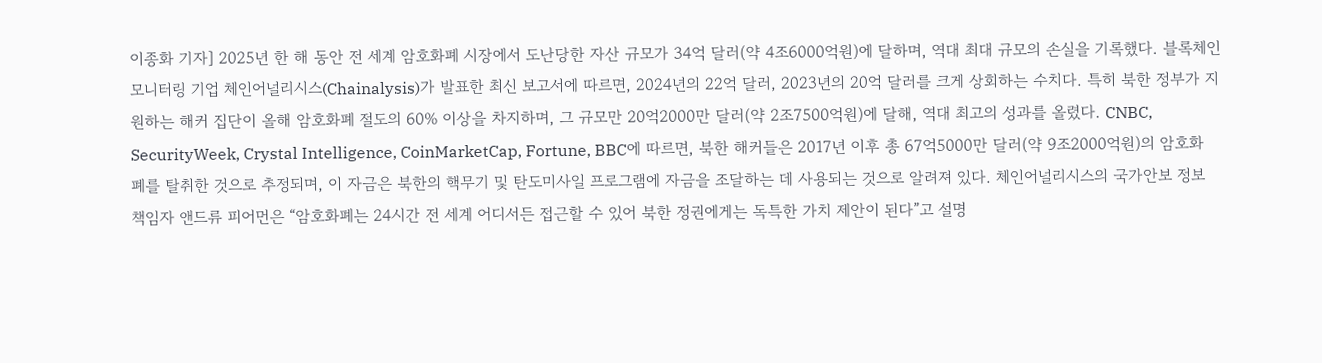이종화 기자] 2025년 한 해 동안 전 세계 암호화폐 시장에서 도난당한 자산 규모가 34억 달러(약 4조6000억원)에 달하며, 역대 최대 규모의 손실을 기록했다. 블록체인 모니터링 기업 체인어널리시스(Chainalysis)가 발표한 최신 보고서에 따르면, 2024년의 22억 달러, 2023년의 20억 달러를 크게 상회하는 수치다. 특히 북한 정부가 지원하는 해커 집단이 올해 암호화폐 절도의 60% 이상을 차지하며, 그 규모만 20억2000만 달러(약 2조7500억원)에 달해, 역대 최고의 성과를 올렸다. CNBC, SecurityWeek, Crystal Intelligence, CoinMarketCap, Fortune, BBC에 따르면, 북한 해커들은 2017년 이후 총 67억5000만 달러(약 9조2000억원)의 암호화폐를 탈취한 것으로 추정되며, 이 자금은 북한의 핵무기 및 탄도미사일 프로그램에 자금을 조달하는 데 사용되는 것으로 알려져 있다. 체인어널리시스의 국가안보 정보 책임자 앤드류 피어먼은 “암호화폐는 24시간 전 세계 어디서든 접근할 수 있어 북한 정권에게는 독특한 가치 제안이 된다”고 설명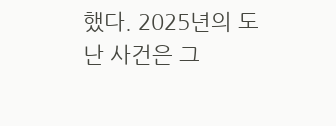했다. 2025년의 도난 사건은 그